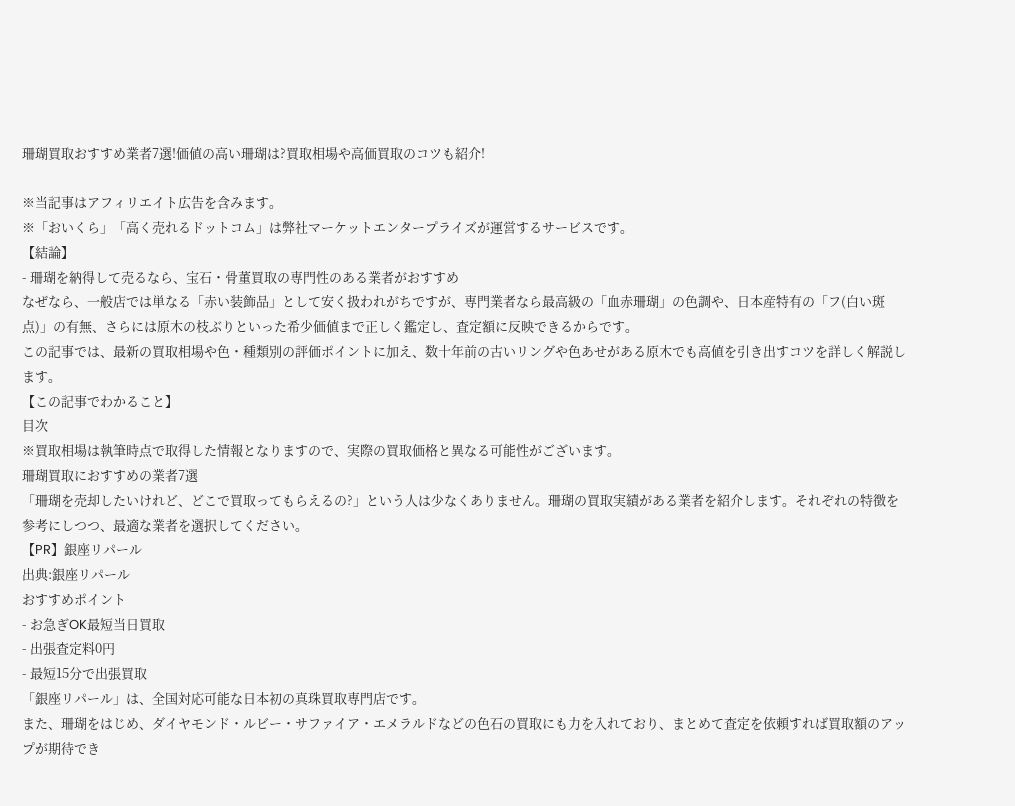珊瑚買取おすすめ業者7選!価値の高い珊瑚は?買取相場や高価買取のコツも紹介!

※当記事はアフィリエイト広告を含みます。
※「おいくら」「高く売れるドットコム」は弊社マーケットエンタープライズが運営するサービスです。
【結論】
- 珊瑚を納得して売るなら、宝石・骨董買取の専門性のある業者がおすすめ
なぜなら、一般店では単なる「赤い装飾品」として安く扱われがちですが、専門業者なら最高級の「血赤珊瑚」の色調や、日本産特有の「フ(白い斑点)」の有無、さらには原木の枝ぶりといった希少価値まで正しく鑑定し、査定額に反映できるからです。
この記事では、最新の買取相場や色・種類別の評価ポイントに加え、数十年前の古いリングや色あせがある原木でも高値を引き出すコツを詳しく解説します。
【この記事でわかること】
目次
※買取相場は執筆時点で取得した情報となりますので、実際の買取価格と異なる可能性がございます。
珊瑚買取におすすめの業者7選
「珊瑚を売却したいけれど、どこで買取ってもらえるの?」という人は少なくありません。珊瑚の買取実績がある業者を紹介します。それぞれの特徴を参考にしつつ、最適な業者を選択してください。
【PR】銀座リパール
出典:銀座リパール
おすすめポイント
- お急ぎOK最短当日買取
- 出張査定料0円
- 最短15分で出張買取
「銀座リパール」は、全国対応可能な日本初の真珠買取専門店です。
また、珊瑚をはじめ、ダイヤモンド・ルビー・サファイア・エメラルドなどの色石の買取にも力を入れており、まとめて査定を依頼すれば買取額のアップが期待でき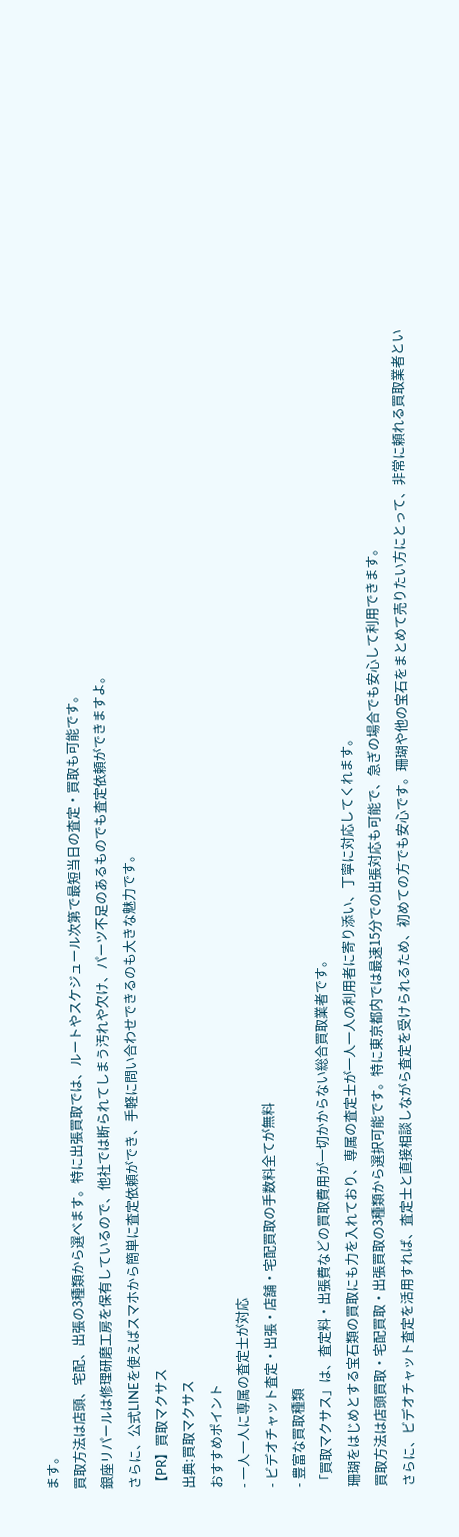ます。
買取方法は店頭、宅配、出張の3種類から選べます。特に出張買取では、ルートやスケジュール次第で最短当日の査定・買取も可能です。
銀座リパールは修理研磨工房を保有しているので、他社では断られてしまう汚れや欠け、パーツ不足のあるものでも査定依頼ができますよ。
さらに、公式LINEを使えばスマホから簡単に査定依頼ができ、手軽に問い合わせできるのも大きな魅力です。
【PR】買取マクサス
出典:買取マクサス
おすすめポイント
- 一人一人に専属の査定士が対応
- ビデオチャット査定・出張・店舗・宅配買取の手数料全てが無料
- 豊富な買取種類
「買取マクサス」は、査定料・出張費などの買取費用が一切かからない総合買取業者です。
珊瑚をはじめとする宝石類の買取にも力を入れており、専属の査定士が一人一人の利用者に寄り添い、丁寧に対応してくれます。
買取方法は店頭買取・宅配買取・出張買取の3種類から選択可能です。特に東京都内では最速15分での出張対応も可能で、急ぎの場合でも安心して利用できます。
さらに、ビデオチャット査定を活用すれば、査定士と直接相談しながら査定を受けられるため、初めての方でも安心です。珊瑚や他の宝石をまとめて売りたい方にとって、非常に頼れる買取業者とい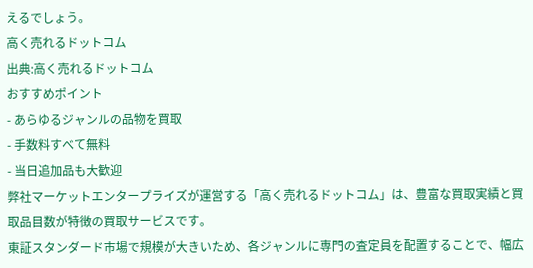えるでしょう。
高く売れるドットコム
出典:高く売れるドットコム
おすすめポイント
- あらゆるジャンルの品物を買取
- 手数料すべて無料
- 当日追加品も大歓迎
弊社マーケットエンタープライズが運営する「高く売れるドットコム」は、豊富な買取実績と買取品目数が特徴の買取サービスです。
東証スタンダード市場で規模が大きいため、各ジャンルに専門の査定員を配置することで、幅広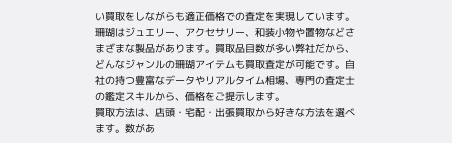い買取をしながらも適正価格での査定を実現しています。
珊瑚はジュエリー、アクセサリー、和装小物や置物などさまざまな製品があります。買取品目数が多い弊社だから、どんなジャンルの珊瑚アイテムも買取査定が可能です。自社の持つ豊富なデータやリアルタイム相場、専門の査定士の鑑定スキルから、価格をご提示します。
買取方法は、店頭・宅配・出張買取から好きな方法を選べます。数があ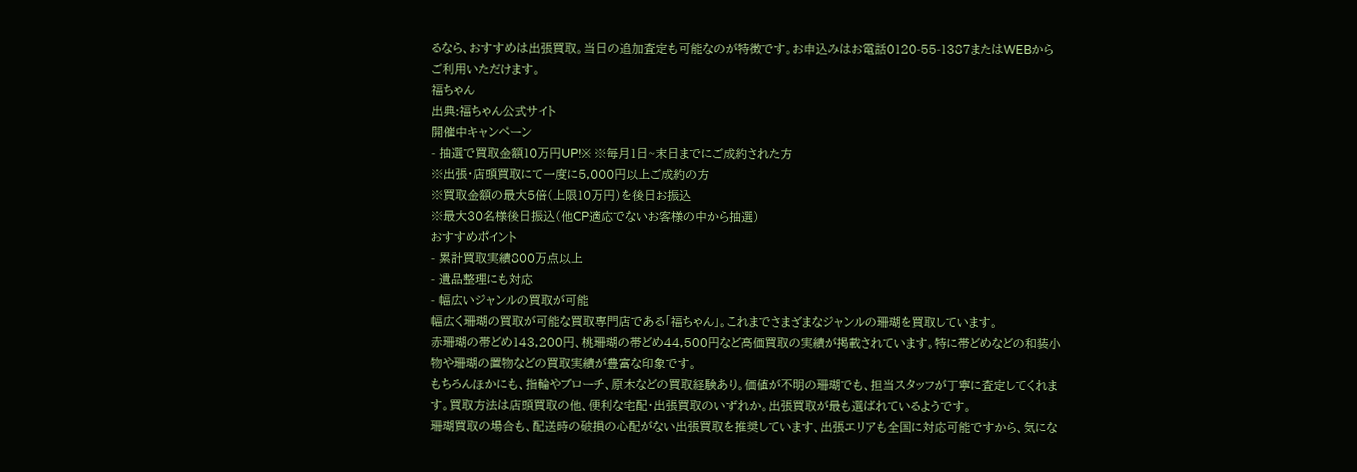るなら、おすすめは出張買取。当日の追加査定も可能なのが特徴です。お申込みはお電話0120-55-1387またはWEBからご利用いただけます。
福ちゃん
出典:福ちゃん公式サイト
開催中キャンペーン
- 抽選で買取金額10万円UP!※ ※毎月1日~末日までにご成約された方
※出張・店頭買取にて一度に5,000円以上ご成約の方
※買取金額の最大5倍(上限10万円)を後日お振込
※最大30名様後日振込(他CP適応でないお客様の中から抽選)
おすすめポイント
- 累計買取実績800万点以上
- 遺品整理にも対応
- 幅広いジャンルの買取が可能
幅広く珊瑚の買取が可能な買取専門店である「福ちゃん」。これまでさまざまなジャンルの珊瑚を買取しています。
赤珊瑚の帯どめ143,200円、桃珊瑚の帯どめ44,500円など高価買取の実績が掲載されています。特に帯どめなどの和装小物や珊瑚の置物などの買取実績が豊富な印象です。
もちろんほかにも、指輪やブローチ、原木などの買取経験あり。価値が不明の珊瑚でも、担当スタッフが丁寧に査定してくれます。買取方法は店頭買取の他、便利な宅配・出張買取のいずれか。出張買取が最も選ばれているようです。
珊瑚買取の場合も、配送時の破損の心配がない出張買取を推奨しています、出張エリアも全国に対応可能ですから、気にな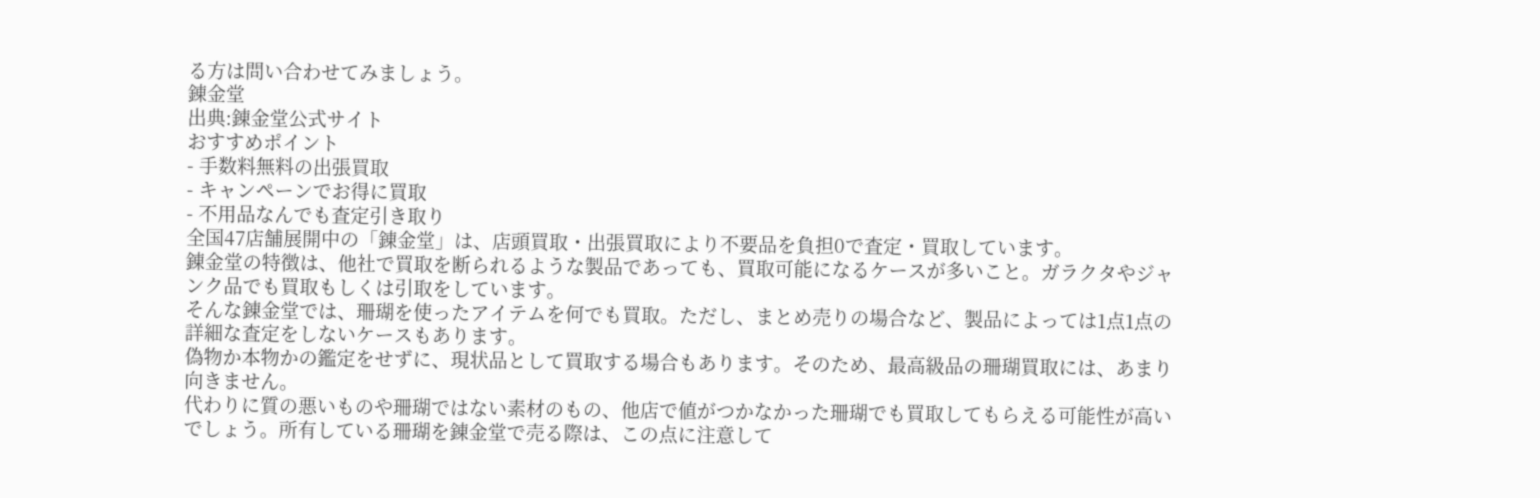る方は問い合わせてみましょう。
錬金堂
出典:錬金堂公式サイト
おすすめポイント
- 手数料無料の出張買取
- キャンペーンでお得に買取
- 不用品なんでも査定引き取り
全国47店舗展開中の「錬金堂」は、店頭買取・出張買取により不要品を負担0で査定・買取しています。
錬金堂の特徴は、他社で買取を断られるような製品であっても、買取可能になるケースが多いこと。ガラクタやジャンク品でも買取もしくは引取をしています。
そんな錬金堂では、珊瑚を使ったアイテムを何でも買取。ただし、まとめ売りの場合など、製品によっては1点1点の詳細な査定をしないケースもあります。
偽物か本物かの鑑定をせずに、現状品として買取する場合もあります。そのため、最高級品の珊瑚買取には、あまり向きません。
代わりに質の悪いものや珊瑚ではない素材のもの、他店で値がつかなかった珊瑚でも買取してもらえる可能性が高いでしょう。所有している珊瑚を錬金堂で売る際は、この点に注意して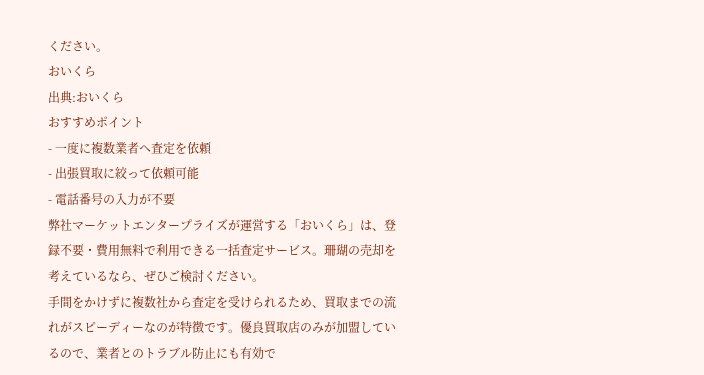ください。
おいくら
出典:おいくら
おすすめポイント
- 一度に複数業者へ査定を依頼
- 出張買取に絞って依頼可能
- 電話番号の入力が不要
弊社マーケットエンタープライズが運営する「おいくら」は、登録不要・費用無料で利用できる一括査定サービス。珊瑚の売却を考えているなら、ぜひご検討ください。
手間をかけずに複数社から査定を受けられるため、買取までの流れがスピーディーなのが特徴です。優良買取店のみが加盟しているので、業者とのトラブル防止にも有効で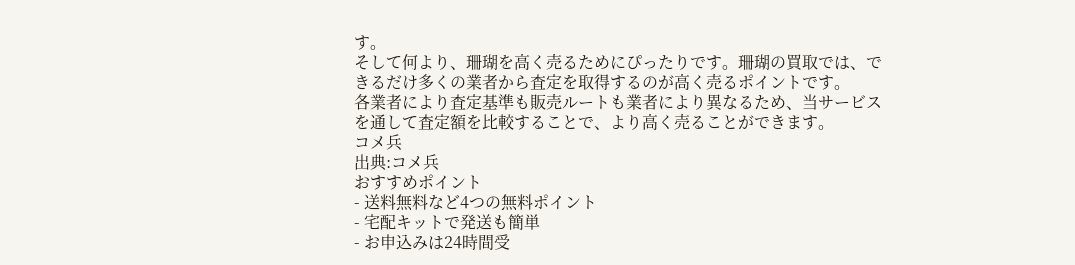す。
そして何より、珊瑚を高く売るためにぴったりです。珊瑚の買取では、できるだけ多くの業者から査定を取得するのが高く売るポイントです。
各業者により査定基準も販売ルートも業者により異なるため、当サービスを通して査定額を比較することで、より高く売ることができます。
コメ兵
出典:コメ兵
おすすめポイント
- 送料無料など4つの無料ポイント
- 宅配キットで発送も簡単
- お申込みは24時間受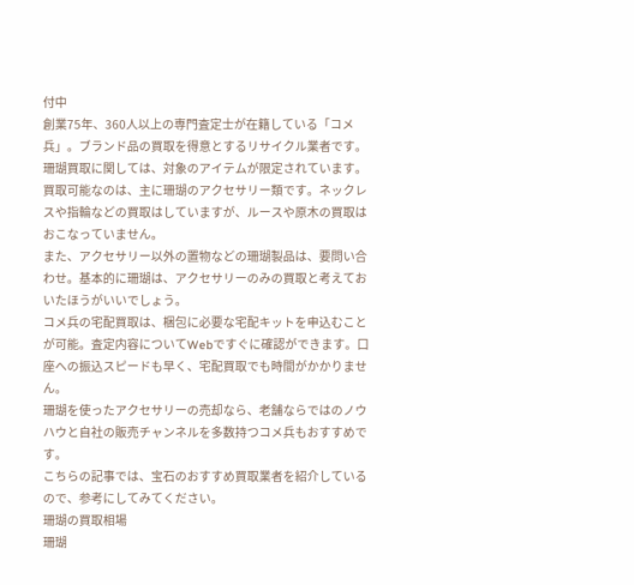付中
創業75年、360人以上の専門査定士が在籍している「コメ兵」。ブランド品の買取を得意とするリサイクル業者です。
珊瑚買取に関しては、対象のアイテムが限定されています。買取可能なのは、主に珊瑚のアクセサリー類です。ネックレスや指輪などの買取はしていますが、ルースや原木の買取はおこなっていません。
また、アクセサリー以外の置物などの珊瑚製品は、要問い合わせ。基本的に珊瑚は、アクセサリーのみの買取と考えておいたほうがいいでしょう。
コメ兵の宅配買取は、梱包に必要な宅配キットを申込むことが可能。査定内容についてWebですぐに確認ができます。口座への振込スピードも早く、宅配買取でも時間がかかりません。
珊瑚を使ったアクセサリーの売却なら、老舗ならではのノウハウと自社の販売チャンネルを多数持つコメ兵もおすすめです。
こちらの記事では、宝石のおすすめ買取業者を紹介しているので、参考にしてみてください。
珊瑚の買取相場
珊瑚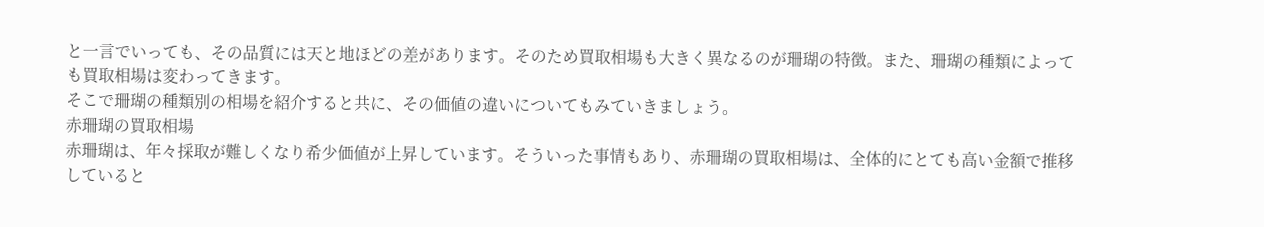と一言でいっても、その品質には天と地ほどの差があります。そのため買取相場も大きく異なるのが珊瑚の特徴。また、珊瑚の種類によっても買取相場は変わってきます。
そこで珊瑚の種類別の相場を紹介すると共に、その価値の違いについてもみていきましょう。
赤珊瑚の買取相場
赤珊瑚は、年々採取が難しくなり希少価値が上昇しています。そういった事情もあり、赤珊瑚の買取相場は、全体的にとても高い金額で推移していると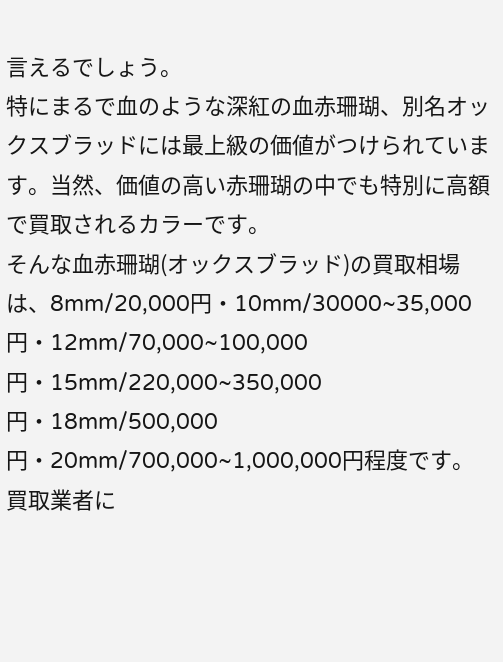言えるでしょう。
特にまるで血のような深紅の血赤珊瑚、別名オックスブラッドには最上級の価値がつけられています。当然、価値の高い赤珊瑚の中でも特別に高額で買取されるカラーです。
そんな血赤珊瑚(オックスブラッド)の買取相場は、8mm/20,000円・10mm/30000~35,000円・12mm/70,000~100,000円・15mm/220,000~350,000円・18mm/500,000円・20mm/700,000~1,000,000円程度です。
買取業者に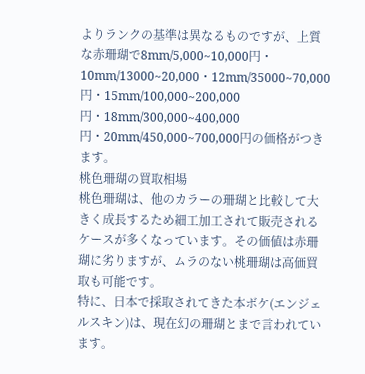よりランクの基準は異なるものですが、上質な赤珊瑚で8mm/5,000~10,000円・ 10mm/13000~20,000・12mm/35000~70,000円・15mm/100,000~200,000円・18mm/300,000~400,000円・20mm/450,000~700,000円の価格がつきます。
桃色珊瑚の買取相場
桃色珊瑚は、他のカラーの珊瑚と比較して大きく成長するため細工加工されて販売されるケースが多くなっています。その価値は赤珊瑚に劣りますが、ムラのない桃珊瑚は高価買取も可能です。
特に、日本で採取されてきた本ボケ(エンジェルスキン)は、現在幻の珊瑚とまで言われています。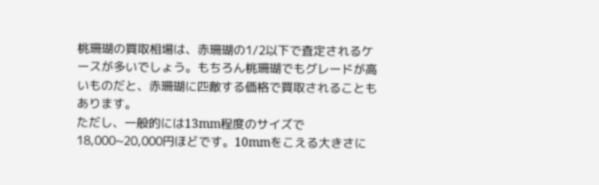桃珊瑚の買取相場は、赤珊瑚の1/2以下で査定されるケースが多いでしょう。もちろん桃珊瑚でもグレードが高いものだと、赤珊瑚に匹敵する価格で買取されることもあります。
ただし、一般的には13mm程度のサイズで18,000~20,000円ほどです。10mmをこえる大きさに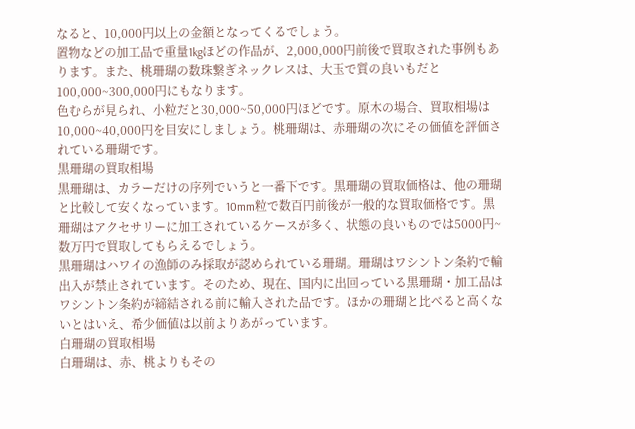なると、10,000円以上の金額となってくるでしょう。
置物などの加工品で重量1kgほどの作品が、2,000,000円前後で買取された事例もあります。また、桃珊瑚の数珠繋ぎネックレスは、大玉で質の良いもだと100,000~300,000円にもなります。
色むらが見られ、小粒だと30,000~50,000円ほどです。原木の場合、買取相場は10,000~40,000円を目安にしましょう。桃珊瑚は、赤珊瑚の次にその価値を評価されている珊瑚です。
黒珊瑚の買取相場
黒珊瑚は、カラーだけの序列でいうと一番下です。黒珊瑚の買取価格は、他の珊瑚と比較して安くなっています。10mm粒で数百円前後が一般的な買取価格です。黒珊瑚はアクセサリーに加工されているケースが多く、状態の良いものでは5000円~数万円で買取してもらえるでしょう。
黒珊瑚はハワイの漁師のみ採取が認められている珊瑚。珊瑚はワシントン条約で輸出入が禁止されています。そのため、現在、国内に出回っている黒珊瑚・加工品はワシントン条約が締結される前に輸入された品です。ほかの珊瑚と比べると高くないとはいえ、希少価値は以前よりあがっています。
白珊瑚の買取相場
白珊瑚は、赤、桃よりもその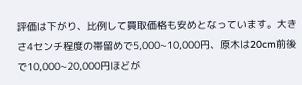評価は下がり、比例して買取価格も安めとなっています。大きさ4センチ程度の帯留めで5,000~10,000円、原木は20cm前後で10,000~20,000円ほどが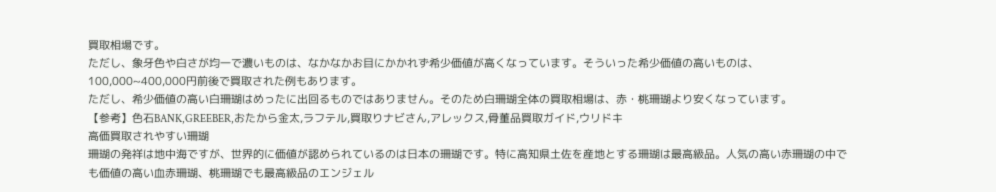買取相場です。
ただし、象牙色や白さが均一で濃いものは、なかなかお目にかかれず希少価値が高くなっています。そういった希少価値の高いものは、100,000~400,000円前後で買取された例もあります。
ただし、希少価値の高い白珊瑚はめったに出回るものではありません。そのため白珊瑚全体の買取相場は、赤・桃珊瑚より安くなっています。
【参考】色石BANK,GREEBER,おたから金太,ラフテル,買取りナビさん,アレックス,骨董品買取ガイド,ウリドキ
高価買取されやすい珊瑚
珊瑚の発祥は地中海ですが、世界的に価値が認められているのは日本の珊瑚です。特に高知県土佐を産地とする珊瑚は最高級品。人気の高い赤珊瑚の中でも価値の高い血赤珊瑚、桃珊瑚でも最高級品のエンジェル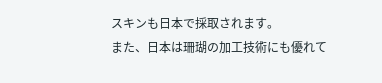スキンも日本で採取されます。
また、日本は珊瑚の加工技術にも優れて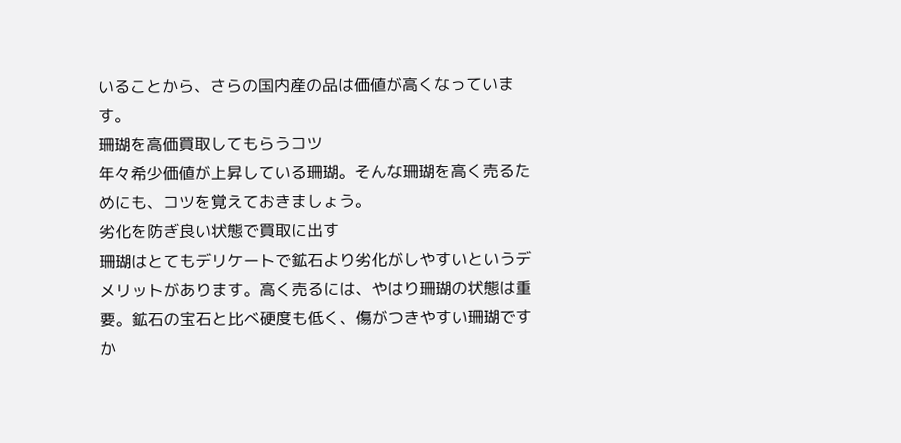いることから、さらの国内産の品は価値が高くなっています。
珊瑚を高価買取してもらうコツ
年々希少価値が上昇している珊瑚。そんな珊瑚を高く売るためにも、コツを覚えておきましょう。
劣化を防ぎ良い状態で買取に出す
珊瑚はとてもデリケートで鉱石より劣化がしやすいというデメリットがあります。高く売るには、やはり珊瑚の状態は重要。鉱石の宝石と比べ硬度も低く、傷がつきやすい珊瑚ですか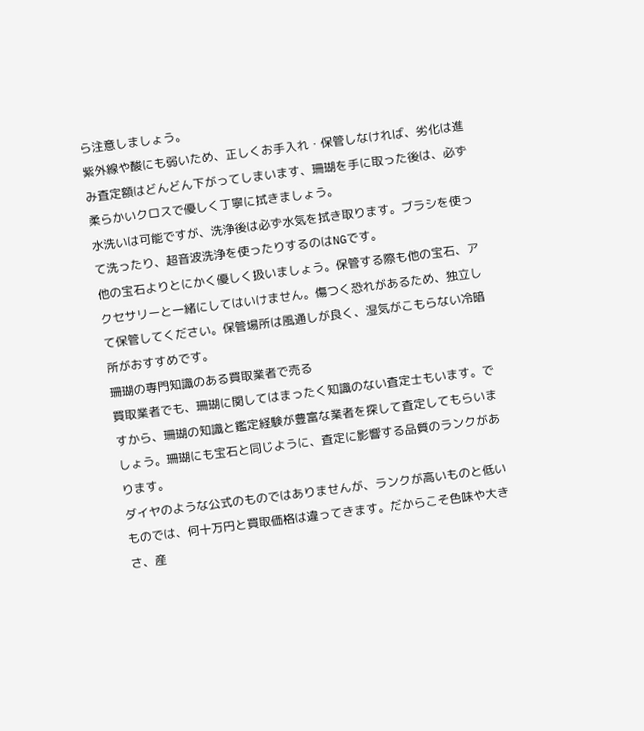ら注意しましょう。
紫外線や酸にも弱いため、正しくお手入れ・保管しなければ、劣化は進み査定額はどんどん下がってしまいます、珊瑚を手に取った後は、必ず柔らかいクロスで優しく丁寧に拭きましょう。
水洗いは可能ですが、洗浄後は必ず水気を拭き取ります。ブラシを使って洗ったり、超音波洗浄を使ったりするのはNGです。
他の宝石よりとにかく優しく扱いましょう。保管する際も他の宝石、アクセサリーと一緒にしてはいけません。傷つく恐れがあるため、独立して保管してください。保管場所は風通しが良く、湿気がこもらない冷暗所がおすすめです。
珊瑚の専門知識のある買取業者で売る
買取業者でも、珊瑚に関してはまったく知識のない査定士もいます。ですから、珊瑚の知識と鑑定経験が豊富な業者を探して査定してもらいましょう。珊瑚にも宝石と同じように、査定に影響する品質のランクがあります。
ダイヤのような公式のものではありませんが、ランクが高いものと低いものでは、何十万円と買取価格は違ってきます。だからこそ色味や大きさ、産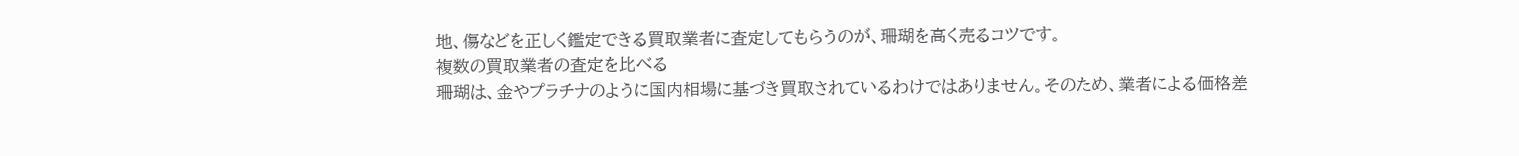地、傷などを正しく鑑定できる買取業者に査定してもらうのが、珊瑚を高く売るコツです。
複数の買取業者の査定を比べる
珊瑚は、金やプラチナのように国内相場に基づき買取されているわけではありません。そのため、業者による価格差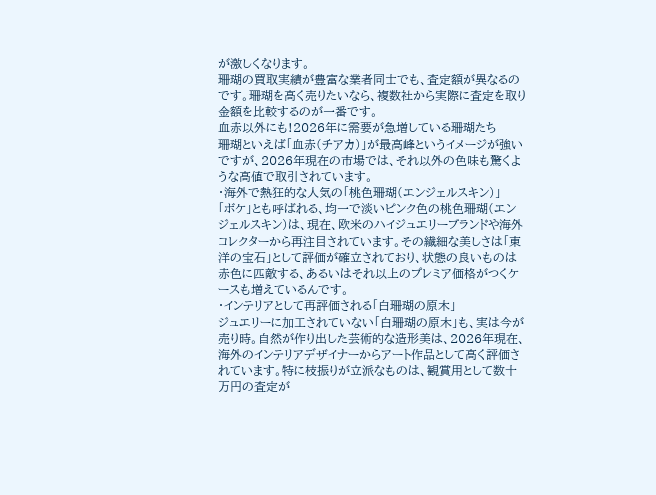が激しくなります。
珊瑚の買取実績が豊富な業者同士でも、査定額が異なるのです。珊瑚を高く売りたいなら、複数社から実際に査定を取り金額を比較するのが一番です。
血赤以外にも!2026年に需要が急増している珊瑚たち
珊瑚といえば「血赤(チアカ)」が最高峰というイメージが強いですが、2026年現在の市場では、それ以外の色味も驚くような高値で取引されています。
・海外で熱狂的な人気の「桃色珊瑚(エンジェルスキン)」
「ボケ」とも呼ばれる、均一で淡いピンク色の桃色珊瑚(エンジェルスキン)は、現在、欧米のハイジュエリーブランドや海外コレクターから再注目されています。その繊細な美しさは「東洋の宝石」として評価が確立されており、状態の良いものは赤色に匹敵する、あるいはそれ以上のプレミア価格がつくケースも増えているんです。
・インテリアとして再評価される「白珊瑚の原木」
ジュエリーに加工されていない「白珊瑚の原木」も、実は今が売り時。自然が作り出した芸術的な造形美は、2026年現在、海外のインテリアデザイナーからアート作品として高く評価されています。特に枝振りが立派なものは、観賞用として数十万円の査定が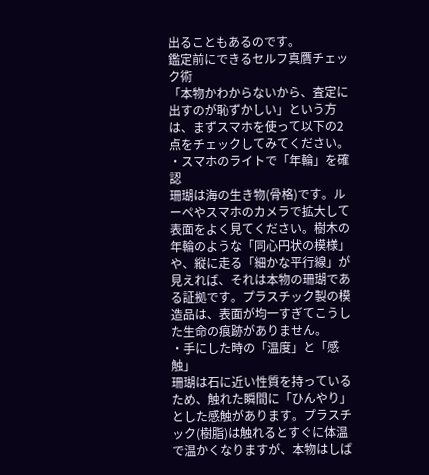出ることもあるのです。
鑑定前にできるセルフ真贋チェック術
「本物かわからないから、査定に出すのが恥ずかしい」という方は、まずスマホを使って以下の2点をチェックしてみてください。
・スマホのライトで「年輪」を確認
珊瑚は海の生き物(骨格)です。ルーペやスマホのカメラで拡大して表面をよく見てください。樹木の年輪のような「同心円状の模様」や、縦に走る「細かな平行線」が見えれば、それは本物の珊瑚である証拠です。プラスチック製の模造品は、表面が均一すぎてこうした生命の痕跡がありません。
・手にした時の「温度」と「感触」
珊瑚は石に近い性質を持っているため、触れた瞬間に「ひんやり」とした感触があります。プラスチック(樹脂)は触れるとすぐに体温で温かくなりますが、本物はしば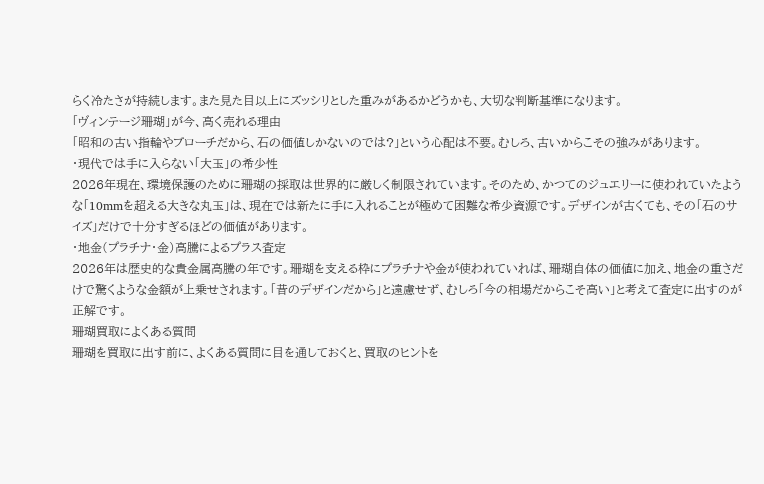らく冷たさが持続します。また見た目以上にズッシリとした重みがあるかどうかも、大切な判断基準になります。
「ヴィンテージ珊瑚」が今、高く売れる理由
「昭和の古い指輪やブローチだから、石の価値しかないのでは?」という心配は不要。むしろ、古いからこその強みがあります。
・現代では手に入らない「大玉」の希少性
2026年現在、環境保護のために珊瑚の採取は世界的に厳しく制限されています。そのため、かつてのジュエリーに使われていたような「10mmを超える大きな丸玉」は、現在では新たに手に入れることが極めて困難な希少資源です。デザインが古くても、その「石のサイズ」だけで十分すぎるほどの価値があります。
・地金(プラチナ・金)高騰によるプラス査定
2026年は歴史的な貴金属高騰の年です。珊瑚を支える枠にプラチナや金が使われていれば、珊瑚自体の価値に加え、地金の重さだけで驚くような金額が上乗せされます。「昔のデザインだから」と遠慮せず、むしろ「今の相場だからこそ高い」と考えて査定に出すのが正解です。
珊瑚買取によくある質問
珊瑚を買取に出す前に、よくある質問に目を通しておくと、買取のヒントを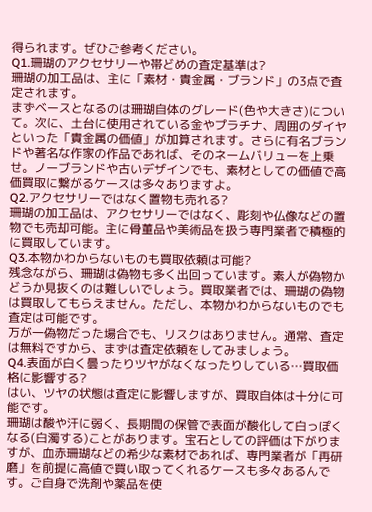得られます。ぜひご参考ください。
Q1.珊瑚のアクセサリーや帯どめの査定基準は?
珊瑚の加工品は、主に「素材・貴金属・ブランド」の3点で査定されます。
まずベースとなるのは珊瑚自体のグレード(色や大きさ)について。次に、土台に使用されている金やプラチナ、周囲のダイヤといった「貴金属の価値」が加算されます。さらに有名ブランドや著名な作家の作品であれば、そのネームバリューを上乗せ。ノーブランドや古いデザインでも、素材としての価値で高価買取に繋がるケースは多々ありますよ。
Q2.アクセサリーではなく置物も売れる?
珊瑚の加工品は、アクセサリーではなく、彫刻や仏像などの置物でも売却可能。主に骨董品や美術品を扱う専門業者で積極的に買取しています。
Q3.本物かわからないものも買取依頼は可能?
残念ながら、珊瑚は偽物も多く出回っています。素人が偽物かどうか見抜くのは難しいでしょう。買取業者では、珊瑚の偽物は買取してもらえません。ただし、本物かわからないものでも査定は可能です。
万が一偽物だった場合でも、リスクはありません。通常、査定は無料ですから、まずは査定依頼をしてみましょう。
Q4.表面が白く曇ったりツヤがなくなったりしている…買取価格に影響する?
はい、ツヤの状態は査定に影響しますが、買取自体は十分に可能です。
珊瑚は酸や汗に弱く、長期間の保管で表面が酸化して白っぽくなる(白濁する)ことがあります。宝石としての評価は下がりますが、血赤珊瑚などの希少な素材であれば、専門業者が「再研磨」を前提に高値で買い取ってくれるケースも多々あるんです。ご自身で洗剤や薬品を使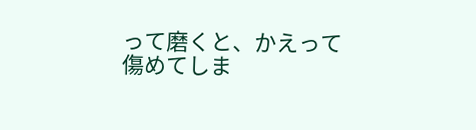って磨くと、かえって傷めてしま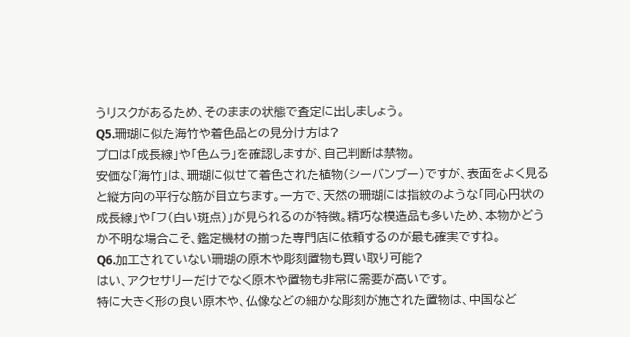うリスクがあるため、そのままの状態で査定に出しましょう。
Q5.珊瑚に似た海竹や着色品との見分け方は?
プロは「成長線」や「色ムラ」を確認しますが、自己判断は禁物。
安価な「海竹」は、珊瑚に似せて着色された植物(シーバンブー)ですが、表面をよく見ると縦方向の平行な筋が目立ちます。一方で、天然の珊瑚には指紋のような「同心円状の成長線」や「フ(白い斑点)」が見られるのが特徴。精巧な模造品も多いため、本物かどうか不明な場合こそ、鑑定機材の揃った専門店に依頼するのが最も確実ですね。
Q6.加工されていない珊瑚の原木や彫刻置物も買い取り可能?
はい、アクセサリーだけでなく原木や置物も非常に需要が高いです。
特に大きく形の良い原木や、仏像などの細かな彫刻が施された置物は、中国など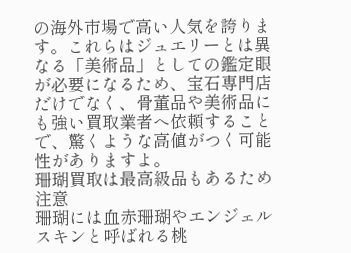の海外市場で高い人気を誇ります。これらはジュエリーとは異なる「美術品」としての鑑定眼が必要になるため、宝石専門店だけでなく、骨董品や美術品にも強い買取業者へ依頼することで、驚くような高値がつく可能性がありますよ。
珊瑚買取は最高級品もあるため注意
珊瑚には血赤珊瑚やエンジェルスキンと呼ばれる桃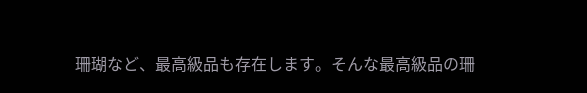珊瑚など、最高級品も存在します。そんな最高級品の珊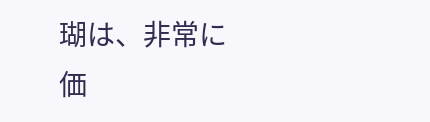瑚は、非常に価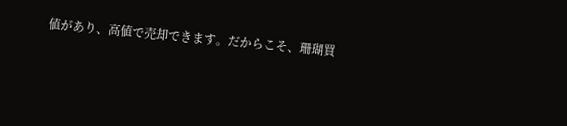値があり、高値で売却できます。だからこそ、珊瑚買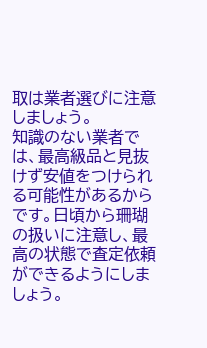取は業者選びに注意しましょう。
知識のない業者では、最高級品と見抜けず安値をつけられる可能性があるからです。日頃から珊瑚の扱いに注意し、最高の状態で査定依頼ができるようにしましょう。